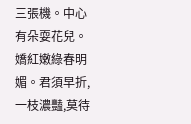三張機。中心有朵耍花兒。嬌紅嫩綠春明媚。君須早折,一枝濃豔,莫待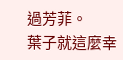過芳菲。
葉子就這麼幸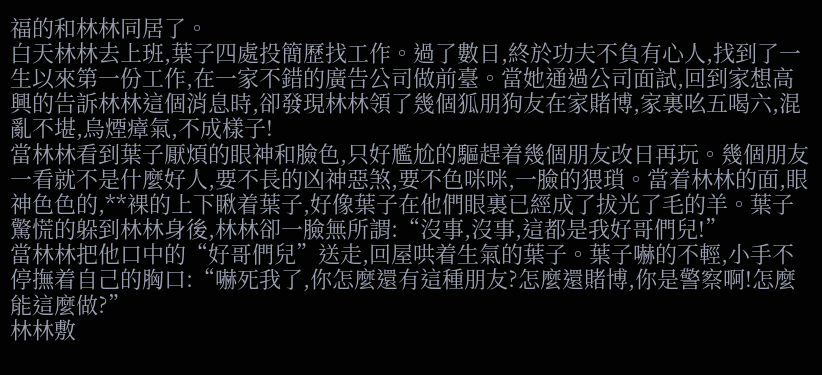福的和林林同居了。
白天林林去上班,葉子四處投簡歷找工作。過了數日,終於功夫不負有心人,找到了一生以來第一份工作,在一家不錯的廣告公司做前臺。當她通過公司面試,回到家想高興的告訴林林這個消息時,卻發現林林領了幾個狐朋狗友在家賭博,家裏吆五喝六,混亂不堪,烏煙瘴氣,不成樣子!
當林林看到葉子厭煩的眼神和臉色,只好尷尬的驅趕着幾個朋友改日再玩。幾個朋友一看就不是什麼好人,要不長的凶神惡煞,要不色咪咪,一臉的猥瑣。當着林林的面,眼神色色的,**裸的上下瞅着葉子,好像葉子在他們眼裏已經成了拔光了毛的羊。葉子驚慌的躲到林林身後,林林卻一臉無所謂:“沒事,沒事,這都是我好哥們兒!”
當林林把他口中的“好哥們兒”送走,回屋哄着生氣的葉子。葉子嚇的不輕,小手不停撫着自己的胸口:“嚇死我了,你怎麼還有這種朋友?怎麼還賭博,你是警察啊!怎麼能這麼做?”
林林敷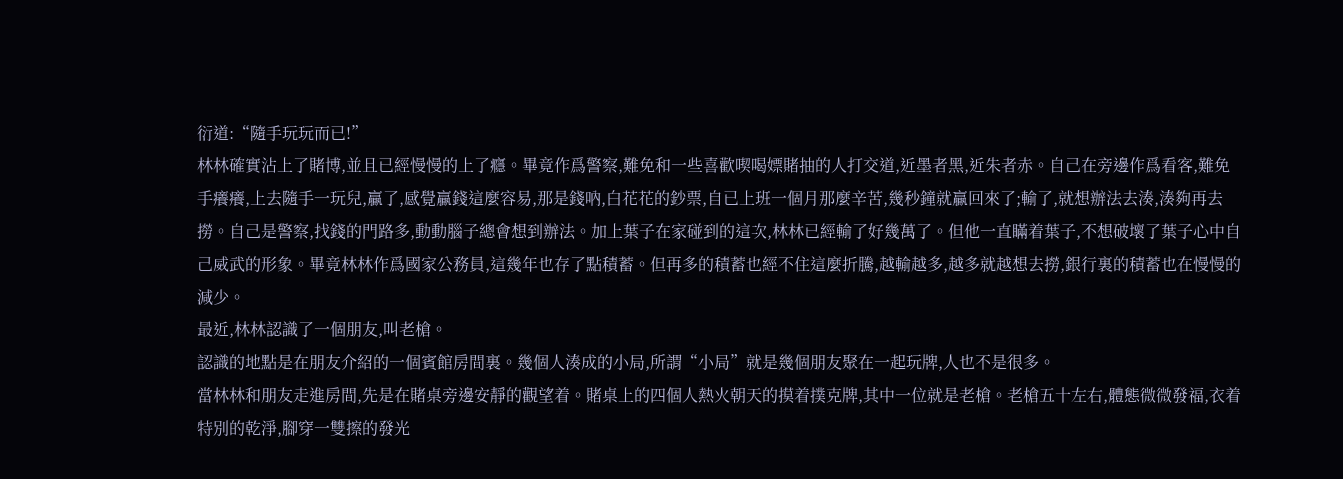衍道:“隨手玩玩而已!”
林林確實沾上了賭博,並且已經慢慢的上了癮。畢竟作爲警察,難免和一些喜歡喫喝嫖賭抽的人打交道,近墨者黑,近朱者赤。自己在旁邊作爲看客,難免手癢癢,上去隨手一玩兒,贏了,感覺贏錢這麼容易,那是錢吶,白花花的鈔票,自已上班一個月那麼辛苦,幾秒鐘就贏回來了;輸了,就想辦法去湊,湊夠再去撈。自己是警察,找錢的門路多,動動腦子總會想到辦法。加上葉子在家碰到的這次,林林已經輸了好幾萬了。但他一直瞞着葉子,不想破壞了葉子心中自己威武的形象。畢竟林林作爲國家公務員,這幾年也存了點積蓄。但再多的積蓄也經不住這麼折騰,越輸越多,越多就越想去撈,銀行裏的積蓄也在慢慢的減少。
最近,林林認識了一個朋友,叫老槍。
認識的地點是在朋友介紹的一個賓館房間裏。幾個人湊成的小局,所謂“小局”就是幾個朋友聚在一起玩牌,人也不是很多。
當林林和朋友走進房間,先是在賭桌旁邊安靜的觀望着。賭桌上的四個人熱火朝天的摸着撲克牌,其中一位就是老槍。老槍五十左右,體態微微發福,衣着特別的乾淨,腳穿一雙擦的發光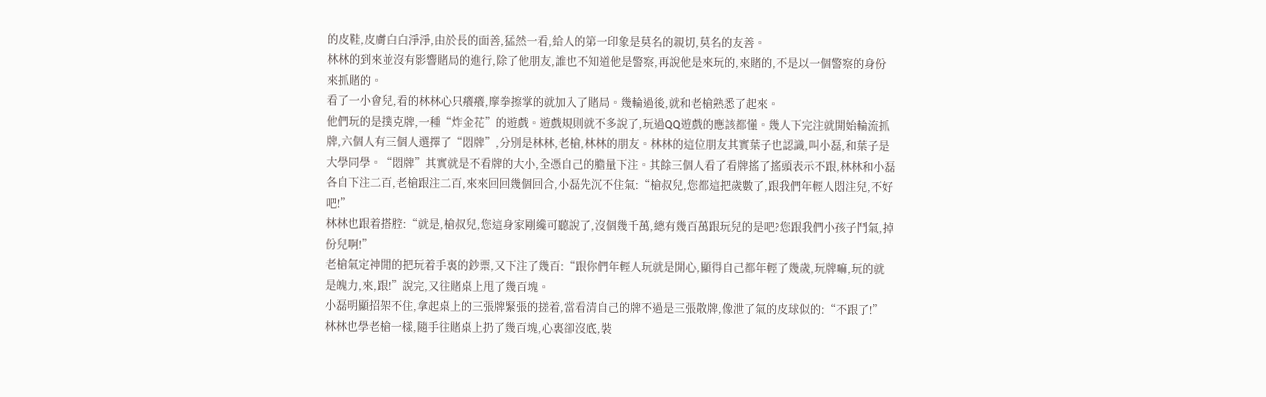的皮鞋,皮膚白白淨淨,由於長的面善,猛然一看,給人的第一印象是莫名的親切,莫名的友善。
林林的到來並沒有影響賭局的進行,除了他朋友,誰也不知道他是警察,再說他是來玩的,來賭的,不是以一個警察的身份來抓賭的。
看了一小會兒,看的林林心只癢癢,摩拳擦掌的就加入了賭局。幾輪過後,就和老槍熟悉了起來。
他們玩的是撲克牌,一種“炸金花”的遊戲。遊戲規則就不多說了,玩過QQ遊戲的應該都懂。幾人下完注就開始輪流抓牌,六個人有三個人選擇了“悶牌”,分別是林林,老槍,林林的朋友。林林的這位朋友其實葉子也認識,叫小磊,和葉子是大學同學。“悶牌”其實就是不看牌的大小,全憑自己的膽量下注。其餘三個人看了看牌搖了搖頭表示不跟,林林和小磊各自下注二百,老槍跟注二百,來來回回幾個回合,小磊先沉不住氣:“槍叔兒,您都這把歲數了,跟我們年輕人悶注兒,不好吧!”
林林也跟着搭腔:“就是,槍叔兒,您這身家剛纔可聽說了,沒個幾千萬,總有幾百萬跟玩兒的是吧?您跟我們小孩子鬥氣,掉份兒啊!”
老槍氣定神閒的把玩着手裏的鈔票,又下注了幾百:“跟你們年輕人玩就是開心,顯得自己都年輕了幾歲,玩牌嘛,玩的就是魄力,來,跟!”說完,又往賭桌上甩了幾百塊。
小磊明顯招架不住,拿起桌上的三張牌緊張的搓着,當看清自己的牌不過是三張散牌,像泄了氣的皮球似的:“不跟了!”
林林也學老槍一樣,隨手往賭桌上扔了幾百塊,心裏卻沒底,裝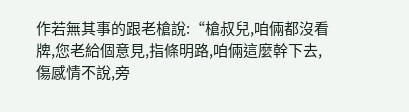作若無其事的跟老槍說:“槍叔兒,咱倆都沒看牌,您老給個意見,指條明路,咱倆這麼幹下去,傷感情不說,旁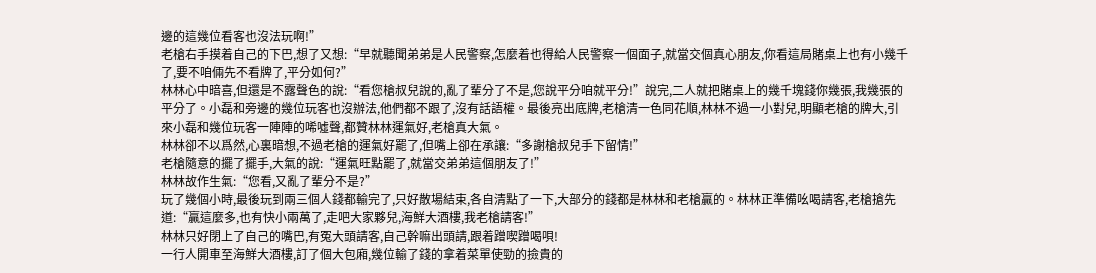邊的這幾位看客也沒法玩啊!”
老槍右手摸着自己的下巴,想了又想:“早就聽聞弟弟是人民警察,怎麼着也得給人民警察一個面子,就當交個真心朋友,你看這局賭桌上也有小幾千了,要不咱倆先不看牌了,平分如何?”
林林心中暗喜,但還是不露聲色的說:“看您槍叔兒說的,亂了輩分了不是,您說平分咱就平分!”說完,二人就把賭桌上的幾千塊錢你幾張,我幾張的平分了。小磊和旁邊的幾位玩客也沒辦法,他們都不跟了,沒有話語權。最後亮出底牌,老槍清一色同花順,林林不過一小對兒,明顯老槍的牌大,引來小磊和幾位玩客一陣陣的唏噓聲,都贊林林運氣好,老槍真大氣。
林林卻不以爲然,心裏暗想,不過老槍的運氣好罷了,但嘴上卻在承讓:“多謝槍叔兒手下留情!”
老槍隨意的擺了擺手,大氣的說:“運氣旺點罷了,就當交弟弟這個朋友了!”
林林故作生氣:“您看,又亂了輩分不是?”
玩了幾個小時,最後玩到兩三個人錢都輸完了,只好散場結束,各自清點了一下,大部分的錢都是林林和老槍贏的。林林正準備吆喝請客,老槍搶先道:“贏這麼多,也有快小兩萬了,走吧大家夥兒,海鮮大酒樓,我老槍請客!”
林林只好閉上了自己的嘴巴,有冤大頭請客,自己幹嘛出頭請,跟着蹭喫蹭喝唄!
一行人開車至海鮮大酒樓,訂了個大包廂,幾位輸了錢的拿着菜單使勁的撿貴的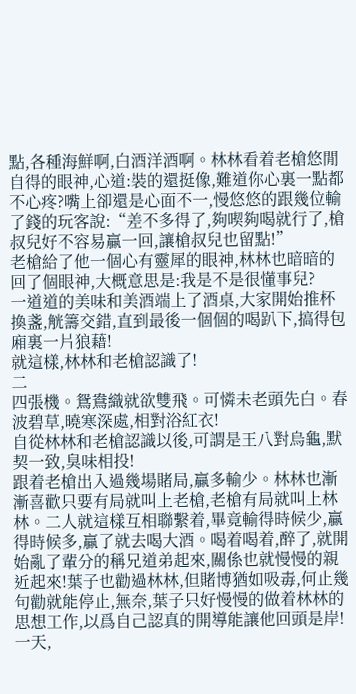點,各種海鮮啊,白酒洋酒啊。林林看着老槍悠閒自得的眼神,心道:裝的還挺像,難道你心裏一點都不心疼?嘴上卻還是心面不一,慢悠悠的跟幾位輸了錢的玩客說:“差不多得了,夠喫夠喝就行了,槍叔兒好不容易贏一回,讓槍叔兒也留點!”
老槍給了他一個心有靈犀的眼神,林林也暗暗的回了個眼神,大概意思是:我是不是很懂事兒?
一道道的美味和美酒端上了酒桌,大家開始推杯換盞,觥籌交錯,直到最後一個個的喝趴下,搞得包廂裏一片狼藉!
就這樣,林林和老槍認識了!
二
四張機。鴛鴦織就欲雙飛。可憐未老頭先白。春波碧草,曉寒深處,相對浴紅衣!
自從林林和老槍認識以後,可謂是王八對烏龜,默契一致,臭味相投!
跟着老槍出入過幾場賭局,贏多輸少。林林也漸漸喜歡只要有局就叫上老槍,老槍有局就叫上林林。二人就這樣互相聯繫着,畢竟輸得時候少,贏得時候多,贏了就去喝大酒。喝着喝着,醉了,就開始亂了輩分的稱兄道弟起來,關係也就慢慢的親近起來!葉子也勸過林林,但賭博猶如吸毒,何止幾句勸就能停止,無奈,葉子只好慢慢的做着林林的思想工作,以爲自己認真的開導能讓他回頭是岸!
一天,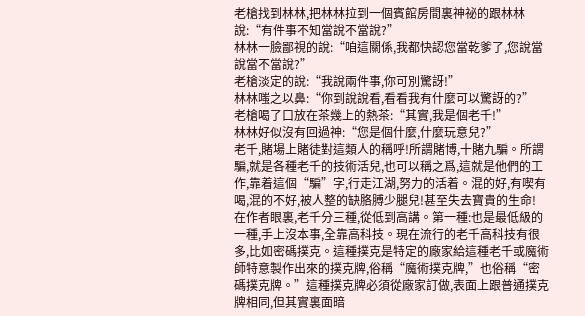老槍找到林林,把林林拉到一個賓館房間裏神祕的跟林林說:“有件事不知當說不當說?”
林林一臉鄙視的說:“咱這關係,我都快認您當乾爹了,您說當說當不當說?”
老槍淡定的說:“我說兩件事,你可別驚訝!”
林林嗤之以鼻:“你到說說看,看看我有什麼可以驚訝的?”
老槍喝了口放在茶幾上的熱茶:“其實,我是個老千!”
林林好似沒有回過神:“您是個什麼,什麼玩意兒?”
老千,賭場上賭徒對這類人的稱呼!所謂賭博,十賭九騙。所謂騙,就是各種老千的技術活兒,也可以稱之爲,這就是他們的工作,靠着這個“騙”字,行走江湖,努力的活着。混的好,有喫有喝,混的不好,被人整的缺胳膊少腿兒!甚至失去寶貴的生命!
在作者眼裏,老千分三種,從低到高講。第一種:也是最低級的一種,手上沒本事,全靠高科技。現在流行的老千高科技有很多,比如密碼撲克。這種撲克是特定的廠家給這種老千或魔術師特意製作出來的撲克牌,俗稱“魔術撲克牌,”也俗稱“密碼撲克牌。”這種撲克牌必須從廠家訂做,表面上跟普通撲克牌相同,但其實裏面暗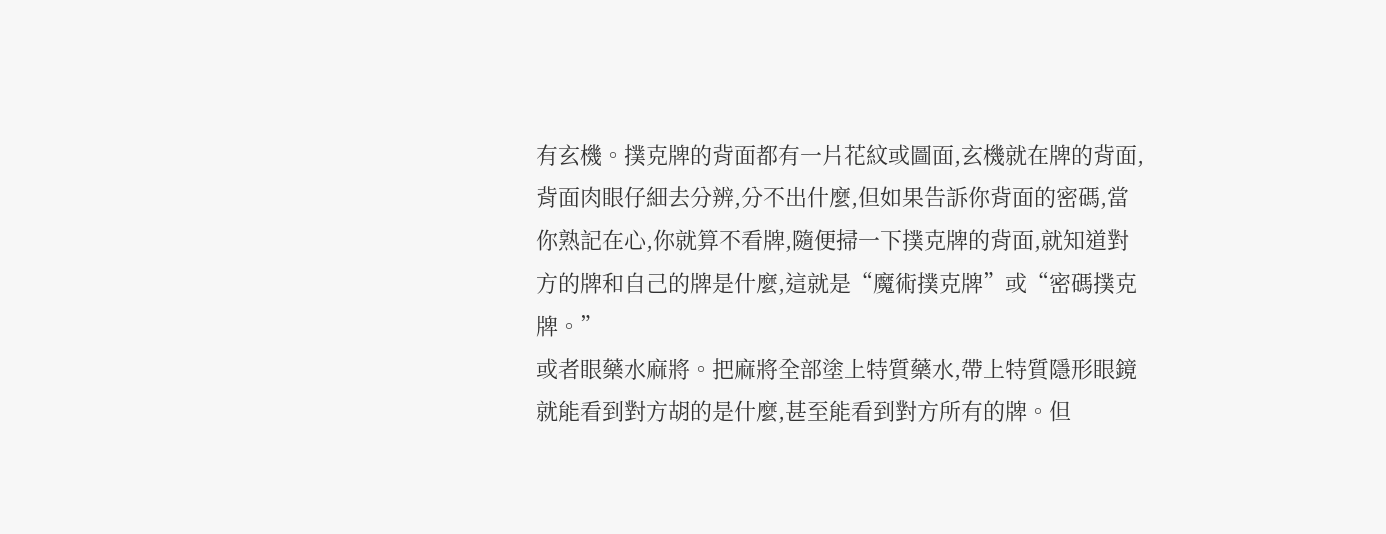有玄機。撲克牌的背面都有一片花紋或圖面,玄機就在牌的背面,背面肉眼仔細去分辨,分不出什麼,但如果告訴你背面的密碼,當你熟記在心,你就算不看牌,隨便掃一下撲克牌的背面,就知道對方的牌和自己的牌是什麼,這就是“魔術撲克牌”或“密碼撲克牌。”
或者眼藥水麻將。把麻將全部塗上特質藥水,帶上特質隱形眼鏡就能看到對方胡的是什麼,甚至能看到對方所有的牌。但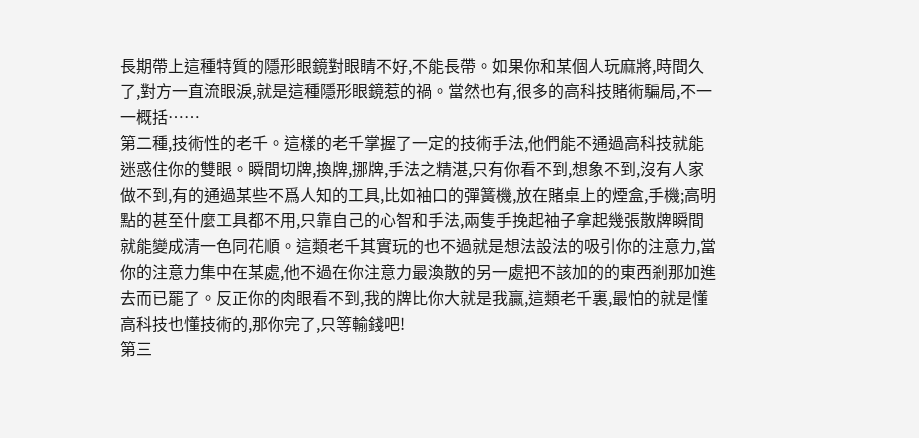長期帶上這種特質的隱形眼鏡對眼睛不好,不能長帶。如果你和某個人玩麻將,時間久了,對方一直流眼淚,就是這種隱形眼鏡惹的禍。當然也有,很多的高科技賭術騙局,不一一概括……
第二種,技術性的老千。這樣的老千掌握了一定的技術手法,他們能不通過高科技就能迷惑住你的雙眼。瞬間切牌,換牌,挪牌,手法之精湛,只有你看不到,想象不到,沒有人家做不到,有的通過某些不爲人知的工具,比如袖口的彈簧機,放在賭桌上的煙盒,手機;高明點的甚至什麼工具都不用,只靠自己的心智和手法,兩隻手挽起袖子拿起幾張散牌瞬間就能變成清一色同花順。這類老千其實玩的也不過就是想法設法的吸引你的注意力,當你的注意力集中在某處,他不過在你注意力最渙散的另一處把不該加的的東西剎那加進去而已罷了。反正你的肉眼看不到,我的牌比你大就是我贏,這類老千裏,最怕的就是懂高科技也懂技術的,那你完了,只等輸錢吧!
第三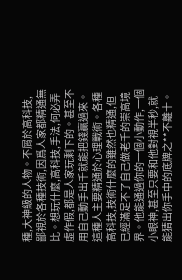種,大神級的人物。不屑於高科技,鄙視於各種技術,因爲人家都精通無比。想玩什麼,高科技,手法,何必弄虛作假,都是人家玩剩下的。甚至不用自己動手出千就能把錢贏過來。這種人主要精通於心理戰術。各種高科技,技術什麼的雖然也精通,但已經滿足不了自己做老千的崇高境界。他能通過你的一個小動作,一個小眼神,甚至只要和他對視半秒,就能猜出你手中的底牌之**不離十。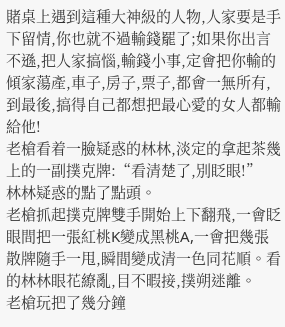賭桌上遇到這種大神級的人物,人家要是手下留情,你也就不過輸錢罷了;如果你出言不遜,把人家搞惱,輸錢小事,定會把你輸的傾家蕩產,車子,房子,票子,都會一無所有,到最後,搞得自己都想把最心愛的女人都輸給他!
老槍看着一臉疑惑的林林,淡定的拿起茶幾上的一副撲克牌:“看清楚了,別眨眼!”
林林疑惑的點了點頭。
老槍抓起撲克牌雙手開始上下翻飛,一會眨眼間把一張紅桃K變成黑桃A,一會把幾張散牌隨手一甩,瞬間變成清一色同花順。看的林林眼花繚亂,目不暇接,撲朔迷離。
老槍玩把了幾分鐘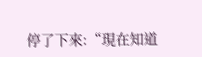停了下來:“現在知道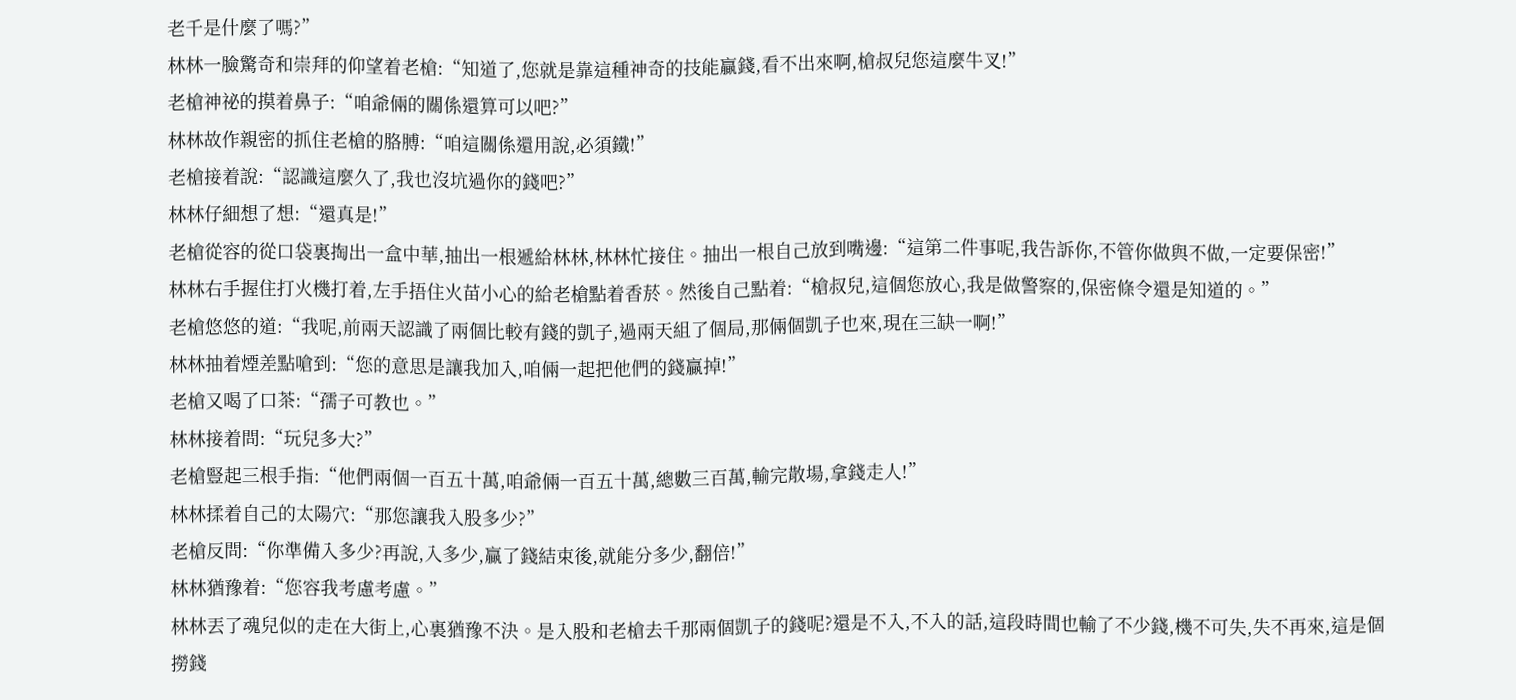老千是什麼了嗎?”
林林一臉驚奇和崇拜的仰望着老槍:“知道了,您就是靠這種神奇的技能贏錢,看不出來啊,槍叔兒您這麼牛叉!”
老槍神祕的摸着鼻子:“咱爺倆的關係還算可以吧?”
林林故作親密的抓住老槍的胳膊:“咱這關係還用說,必須鐵!”
老槍接着說:“認識這麼久了,我也沒坑過你的錢吧?”
林林仔細想了想:“還真是!”
老槍從容的從口袋裏掏出一盒中華,抽出一根遞給林林,林林忙接住。抽出一根自己放到嘴邊:“這第二件事呢,我告訴你,不管你做與不做,一定要保密!”
林林右手握住打火機打着,左手捂住火苗小心的給老槍點着香菸。然後自己點着:“槍叔兒,這個您放心,我是做警察的,保密條令還是知道的。”
老槍悠悠的道:“我呢,前兩天認識了兩個比較有錢的凱子,過兩天組了個局,那倆個凱子也來,現在三缺一啊!”
林林抽着煙差點嗆到:“您的意思是讓我加入,咱倆一起把他們的錢贏掉!”
老槍又喝了口茶:“孺子可教也。”
林林接着問:“玩兒多大?”
老槍豎起三根手指:“他們兩個一百五十萬,咱爺倆一百五十萬,總數三百萬,輸完散場,拿錢走人!”
林林揉着自己的太陽穴:“那您讓我入股多少?”
老槍反問:“你準備入多少?再說,入多少,贏了錢結束後,就能分多少,翻倍!”
林林猶豫着:“您容我考慮考慮。”
林林丟了魂兒似的走在大街上,心裏猶豫不決。是入股和老槍去千那兩個凱子的錢呢?還是不入,不入的話,這段時間也輸了不少錢,機不可失,失不再來,這是個撈錢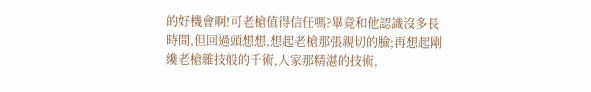的好機會啊!可老槍值得信任嗎?畢竟和他認識沒多長時間,但回過頭想想,想起老槍那張親切的臉;再想起剛纔老槍雜技般的千術,人家那精湛的技術,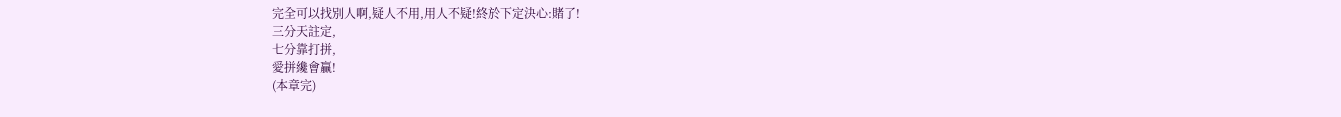完全可以找別人啊,疑人不用,用人不疑!終於下定決心:賭了!
三分天註定,
七分靠打拼,
愛拼纔會贏!
(本章完)